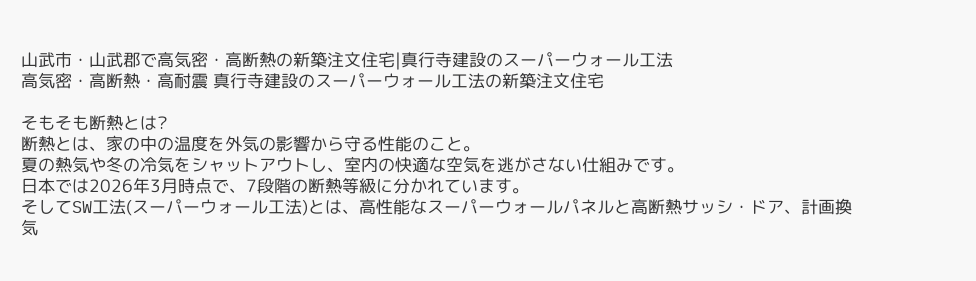山武市・山武郡で高気密・高断熱の新築注文住宅|真行寺建設のスーパーウォール工法
高気密・高断熱・高耐震 真行寺建設のスーパーウォール工法の新築注文住宅

そもそも断熱とは?
断熱とは、家の中の温度を外気の影響から守る性能のこと。
夏の熱気や冬の冷気をシャットアウトし、室内の快適な空気を逃がさない仕組みです。
日本では2026年3月時点で、7段階の断熱等級に分かれています。
そしてSW工法(スーパーウォール工法)とは、高性能なスーパーウォールパネルと高断熱サッシ・ドア、計画換気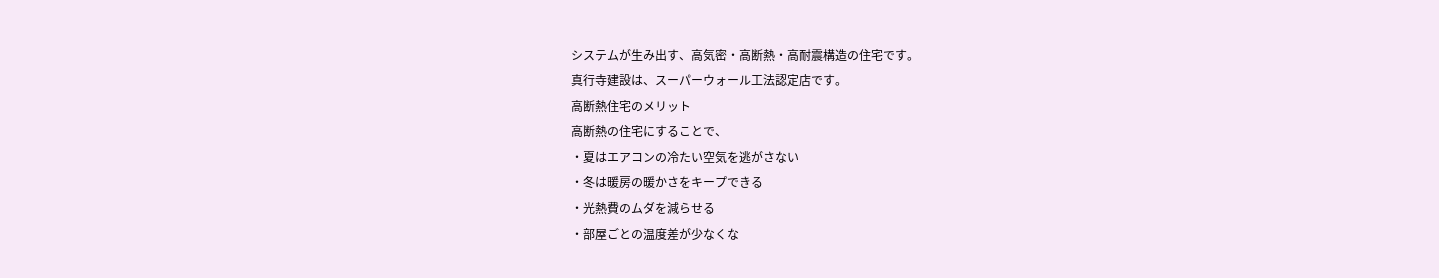システムが生み出す、高気密・高断熱・高耐震構造の住宅です。
真行寺建設は、スーパーウォール工法認定店です。
高断熱住宅のメリット
高断熱の住宅にすることで、
・夏はエアコンの冷たい空気を逃がさない
・冬は暖房の暖かさをキープできる
・光熱費のムダを減らせる
・部屋ごとの温度差が少なくな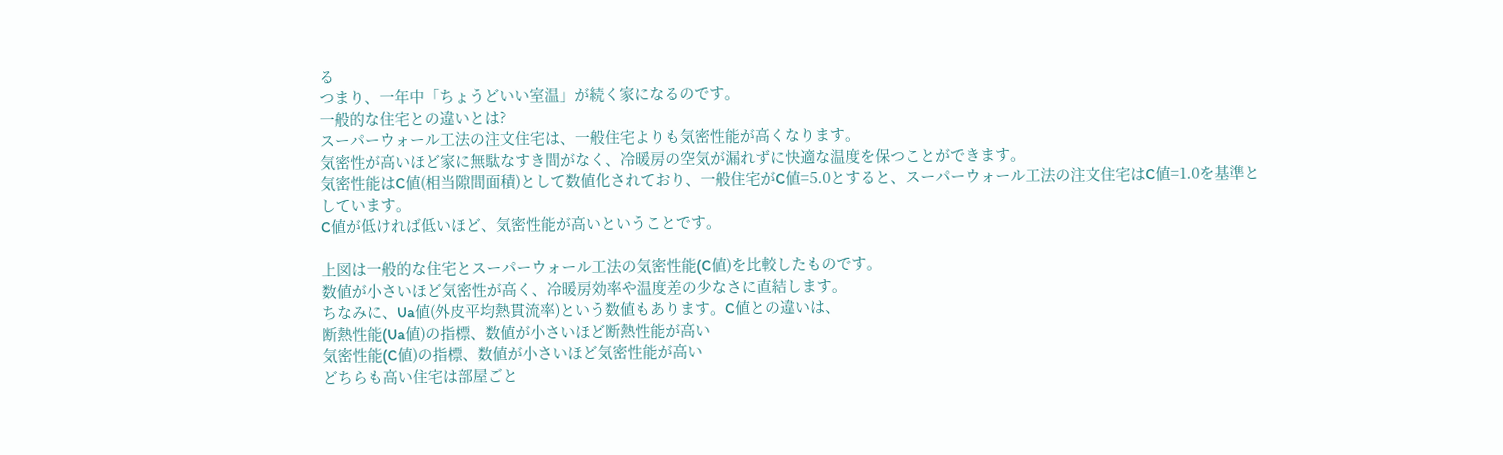る
つまり、一年中「ちょうどいい室温」が続く家になるのです。
一般的な住宅との違いとは?
スーパーウォール工法の注文住宅は、一般住宅よりも気密性能が高くなります。
気密性が高いほど家に無駄なすき間がなく、冷暖房の空気が漏れずに快適な温度を保つことができます。
気密性能はC値(相当隙間面積)として数値化されており、一般住宅がC値=5.0とすると、スーパーウォール工法の注文住宅はC値=1.0を基準としています。
C値が低ければ低いほど、気密性能が高いということです。

上図は一般的な住宅とスーパーウォール工法の気密性能(C値)を比較したものです。
数値が小さいほど気密性が高く、冷暖房効率や温度差の少なさに直結します。
ちなみに、Ua値(外皮平均熱貫流率)という数値もあります。C値との違いは、
断熱性能(Ua値)の指標、数値が小さいほど断熱性能が高い
気密性能(C値)の指標、数値が小さいほど気密性能が高い
どちらも高い住宅は部屋ごと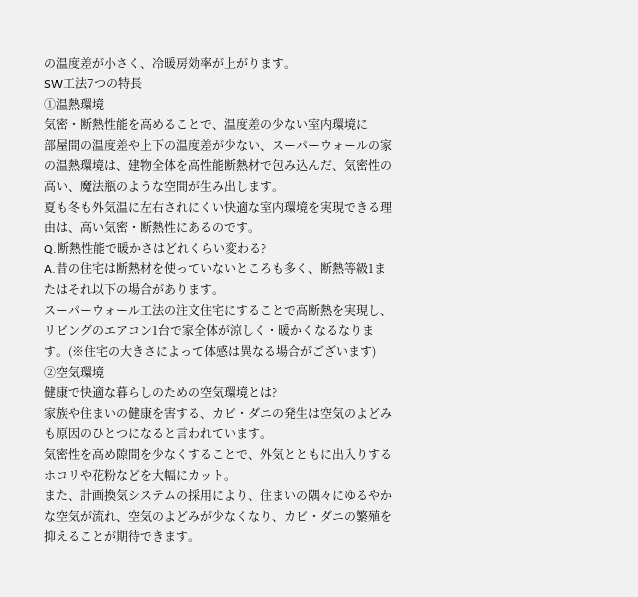の温度差が小さく、冷暖房効率が上がります。
SW工法7つの特長
①温熱環境
気密・断熱性能を高めることで、温度差の少ない室内環境に
部屋間の温度差や上下の温度差が少ない、スーパーウォールの家の温熱環境は、建物全体を高性能断熱材で包み込んだ、気密性の高い、魔法瓶のような空間が生み出します。
夏も冬も外気温に左右されにくい快適な室内環境を実現できる理由は、高い気密・断熱性にあるのです。
Q.断熱性能で暖かさはどれくらい変わる?
A.昔の住宅は断熱材を使っていないところも多く、断熱等級1またはそれ以下の場合があります。
スーパーウォール工法の注文住宅にすることで高断熱を実現し、リビングのエアコン1台で家全体が涼しく・暖かくなるなります。(※住宅の大きさによって体感は異なる場合がございます)
②空気環境
健康で快適な暮らしのための空気環境とは?
家族や住まいの健康を害する、カビ・ダニの発生は空気のよどみも原因のひとつになると言われています。
気密性を高め隙間を少なくすることで、外気とともに出入りするホコリや花粉などを大幅にカット。
また、計画換気システムの採用により、住まいの隅々にゆるやかな空気が流れ、空気のよどみが少なくなり、カビ・ダニの繁殖を抑えることが期待できます。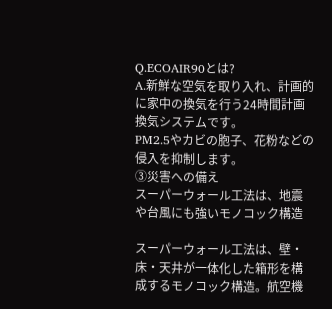Q.ECOAIR90とは?
A.新鮮な空気を取り入れ、計画的に家中の換気を行う24時間計画換気システムです。
PM2.5やカビの胞子、花粉などの侵入を抑制します。
③災害への備え
スーパーウォール工法は、地震や台風にも強いモノコック構造

スーパーウォール工法は、壁・床・天井が一体化した箱形を構成するモノコック構造。航空機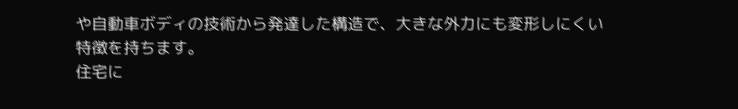や自動車ボディの技術から発達した構造で、大きな外力にも変形しにくい特徴を持ちます。
住宅に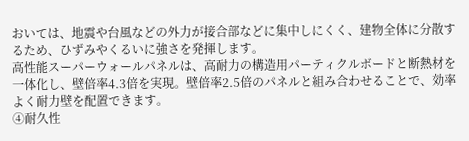おいては、地震や台風などの外力が接合部などに集中しにくく、建物全体に分散するため、ひずみやくるいに強さを発揮します。
高性能スーパーウォールパネルは、高耐力の構造用パーティクルボードと断熱材を一体化し、壁倍率4.3倍を実現。壁倍率2.5倍のパネルと組み合わせることで、効率よく耐力壁を配置できます。
④耐久性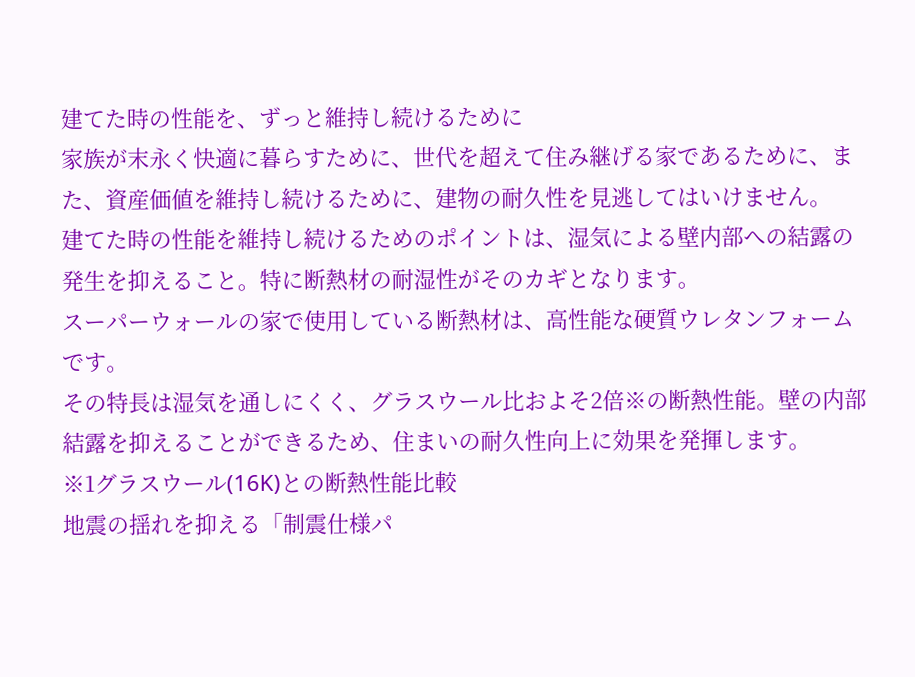建てた時の性能を、ずっと維持し続けるために
家族が末永く快適に暮らすために、世代を超えて住み継げる家であるために、また、資産価値を維持し続けるために、建物の耐久性を見逃してはいけません。
建てた時の性能を維持し続けるためのポイントは、湿気による壁内部への結露の発生を抑えること。特に断熱材の耐湿性がそのカギとなります。
スーパーウォールの家で使用している断熱材は、高性能な硬質ウレタンフォームです。
その特長は湿気を通しにくく、グラスウール比およそ2倍※の断熱性能。壁の内部結露を抑えることができるため、住まいの耐久性向上に効果を発揮します。
※1グラスウール(16K)との断熱性能比較
地震の揺れを抑える「制震仕様パ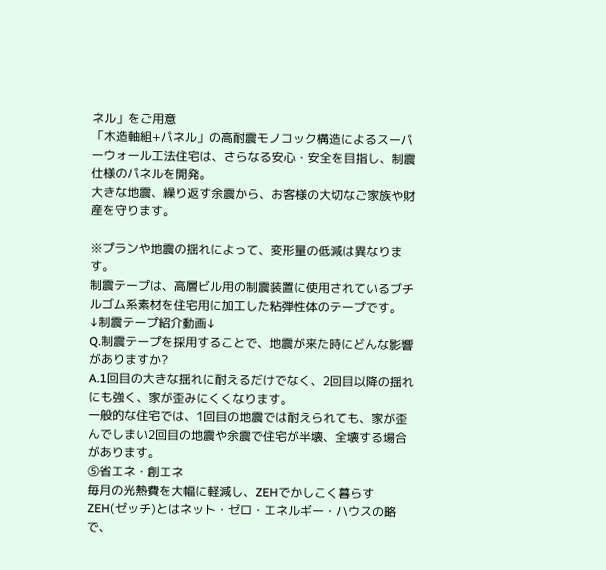ネル」をご用意
「木造軸組+パネル」の高耐震モノコック構造によるスーパーウォール工法住宅は、さらなる安心・安全を目指し、制震仕様のパネルを開発。
大きな地震、繰り返す余震から、お客様の大切なご家族や財産を守ります。

※プランや地震の揺れによって、変形量の低減は異なります。
制震テープは、高層ビル用の制震装置に使用されているブチルゴム系素材を住宅用に加工した粘弾性体のテープです。
↓制震テープ紹介動画↓
Q.制震テープを採用することで、地震が来た時にどんな影響がありますか?
A.1回目の大きな揺れに耐えるだけでなく、2回目以降の揺れにも強く、家が歪みにくくなります。
一般的な住宅では、1回目の地震では耐えられても、家が歪んでしまい2回目の地震や余震で住宅が半壊、全壊する場合があります。
⑤省エネ・創エネ
毎月の光熱費を大幅に軽減し、ZEHでかしこく暮らす
ZEH(ゼッチ)とはネット・ゼロ・エネルギー・ハウスの略で、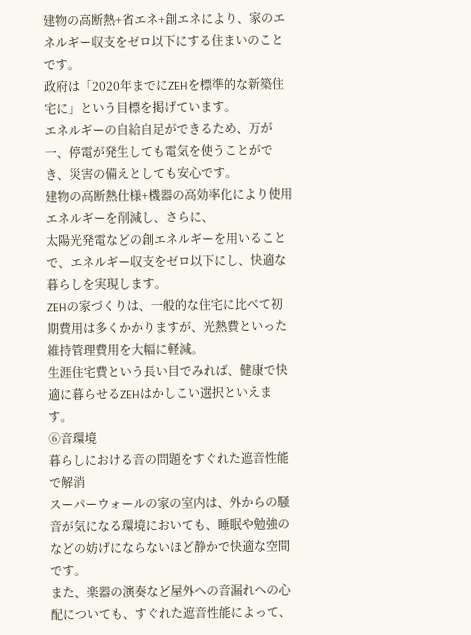建物の高断熱+省エネ+創エネにより、家のエネルギー収支をゼロ以下にする住まいのことです。
政府は「2020年までにZEHを標準的な新築住宅に」という目標を掲げています。
エネルギーの自給自足ができるため、万が一、停電が発生しても電気を使うことができ、災害の備えとしても安心です。
建物の高断熱仕様+機器の高効率化により使用エネルギーを削減し、さらに、
太陽光発電などの創エネルギーを用いることで、エネルギー収支をゼロ以下にし、快適な暮らしを実現します。
ZEHの家づくりは、一般的な住宅に比べて初期費用は多くかかりますが、光熱費といった維持管理費用を大幅に軽減。
生涯住宅費という長い目でみれば、健康で快適に暮らせるZEHはかしこい選択といえます。
⑥音環境
暮らしにおける音の問題をすぐれた遮音性能で解消
スーパーウォールの家の室内は、外からの騒音が気になる環境においても、睡眠や勉強のなどの妨げにならないほど静かで快適な空間です。
また、楽器の演奏など屋外への音漏れへの心配についても、すぐれた遮音性能によって、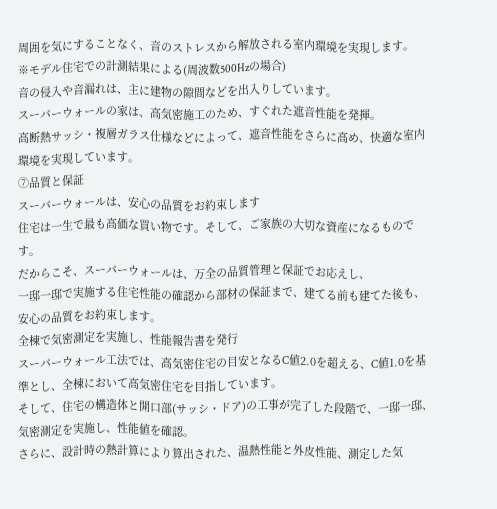周囲を気にすることなく、音のストレスから解放される室内環境を実現します。
※モデル住宅での計測結果による(周波数500Hzの場合)
音の侵入や音漏れは、主に建物の隙間などを出入りしています。
スーパーウォールの家は、高気密施工のため、すぐれた遮音性能を発揮。
高断熱サッシ・複層ガラス仕様などによって、遮音性能をさらに高め、快適な室内環境を実現しています。
⑦品質と保証
スーパーウォールは、安心の品質をお約束します
住宅は一生で最も高価な買い物です。そして、ご家族の大切な資産になるものです。
だからこそ、スーパーウォールは、万全の品質管理と保証でお応えし、
一邸一邸で実施する住宅性能の確認から部材の保証まで、建てる前も建てた後も、安心の品質をお約束します。
全棟で気密測定を実施し、性能報告書を発行
スーパーウォール工法では、高気密住宅の目安となるC値2.0を超える、C値1.0を基準とし、全棟において高気密住宅を目指しています。
そして、住宅の構造体と開口部(サッシ・ドア)の工事が完了した段階で、一邸一邸、気密測定を実施し、性能値を確認。
さらに、設計時の熱計算により算出された、温熱性能と外皮性能、測定した気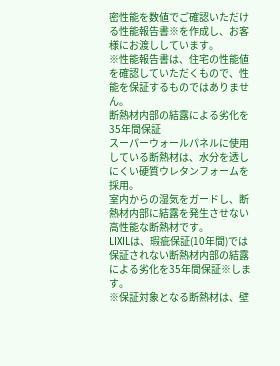密性能を数値でご確認いただける性能報告書※を作成し、お客様にお渡ししています。
※性能報告書は、住宅の性能値を確認していただくもので、性能を保証するものではありません。
断熱材内部の結露による劣化を35年間保証
スーパーウォールパネルに使用している断熱材は、水分を透しにくい硬質ウレタンフォームを採用。
室内からの湿気をガードし、断熱材内部に結露を発生させない高性能な断熱材です。
LIXILは、瑕疵保証(10年間)では保証されない断熱材内部の結露による劣化を35年間保証※します。
※保証対象となる断熱材は、壁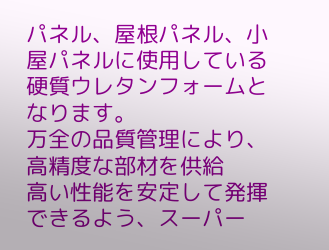パネル、屋根パネル、小屋パネルに使用している硬質ウレタンフォームとなります。
万全の品質管理により、高精度な部材を供給
高い性能を安定して発揮できるよう、スーパー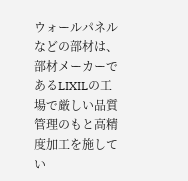ウォールパネルなどの部材は、
部材メーカーであるLIXILの工場で厳しい品質管理のもと高精度加工を施してい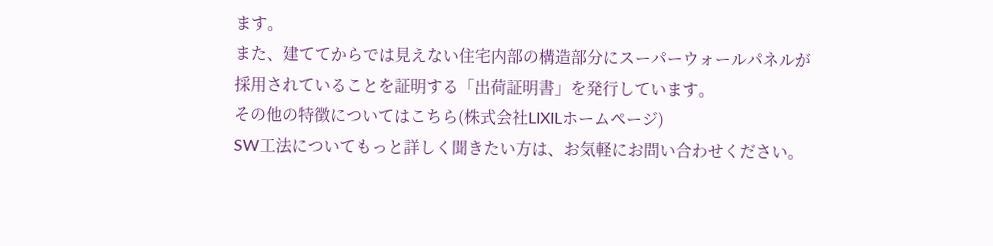ます。
また、建ててからでは見えない住宅内部の構造部分にスーパーウォールパネルが採用されていることを証明する「出荷証明書」を発行しています。
その他の特徴についてはこちら(株式会社LIXILホームページ)
SW工法についてもっと詳しく聞きたい方は、お気軽にお問い合わせください。